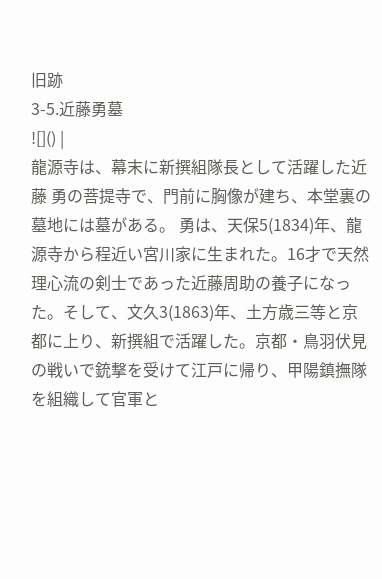旧跡
3-5.近藤勇墓
![]() |
龍源寺は、幕末に新撰組隊長として活躍した近藤 勇の菩提寺で、門前に胸像が建ち、本堂裏の墓地には墓がある。 勇は、天保5(1834)年、龍源寺から程近い宮川家に生まれた。16才で天然理心流の剣士であった近藤周助の養子になった。そして、文久3(1863)年、土方歳三等と京都に上り、新撰組で活躍した。京都・鳥羽伏見の戦いで銃撃を受けて江戸に帰り、甲陽鎮撫隊を組織して官軍と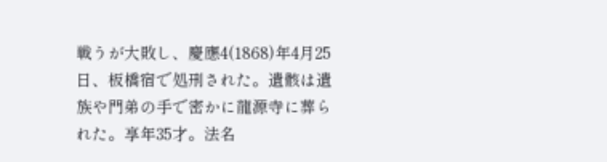戦うが大敗し、慶應4(1868)年4月25日、板橋宿で処刑された。遺骸は遺族や門弟の手で密かに龍源寺に葬られた。享年35才。法名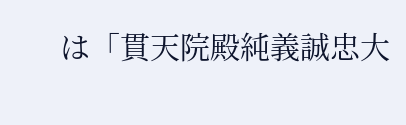は「貫天院殿純義誠忠大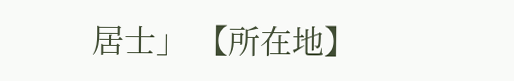居士」 【所在地】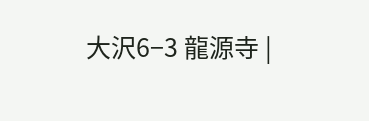大沢6−3 龍源寺 |